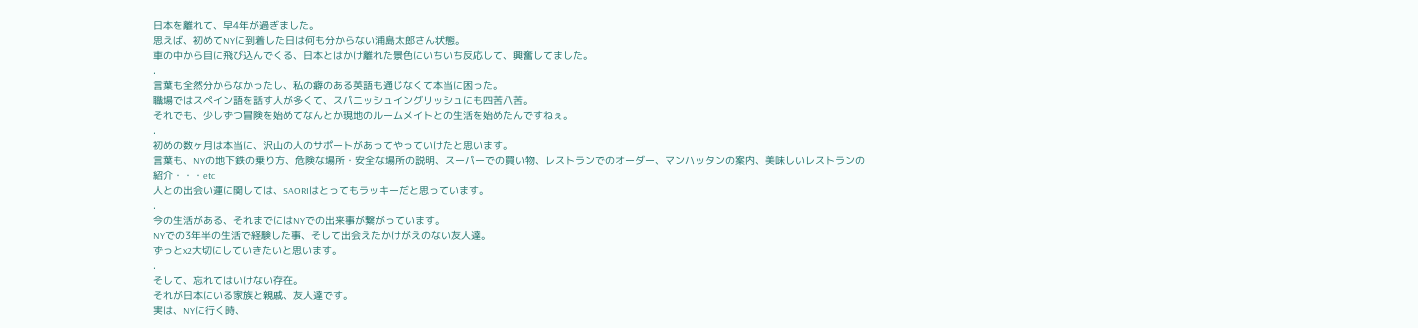日本を離れて、早4年が過ぎました。
思えば、初めてNYに到着した日は何も分からない浦島太郎さん状態。
車の中から目に飛び込んでくる、日本とはかけ離れた景色にいちいち反応して、興奮してました。
.
言葉も全然分からなかったし、私の癖のある英語も通じなくて本当に困った。
職場ではスペイン語を話す人が多くて、スパニッシュイングリッシュにも四苦八苦。
それでも、少しずつ冒険を始めてなんとか現地のルームメイトとの生活を始めたんですねぇ。
.
初めの数ヶ月は本当に、沢山の人のサポートがあってやっていけたと思います。
言葉も、NYの地下鉄の乗り方、危険な場所・安全な場所の説明、スーパーでの買い物、レストランでのオーダー、マンハッタンの案内、美味しいレストランの紹介・・・etc
人との出会い運に関しては、SAORIはとってもラッキーだと思っています。
.
今の生活がある、それまでにはNYでの出来事が繋がっています。
NYでの3年半の生活で経験した事、そして出会えたかけがえのない友人達。
ずっとx2大切にしていきたいと思います。
.
そして、忘れてはいけない存在。
それが日本にいる家族と親戚、友人達です。
実は、NYに行く時、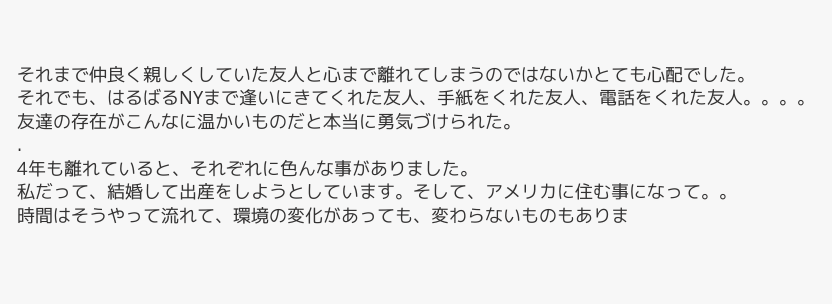それまで仲良く親しくしていた友人と心まで離れてしまうのではないかとても心配でした。
それでも、はるばるNYまで逢いにきてくれた友人、手紙をくれた友人、電話をくれた友人。。。。
友達の存在がこんなに温かいものだと本当に勇気づけられた。
.
4年も離れていると、それぞれに色んな事がありました。
私だって、結婚して出産をしようとしています。そして、アメリカに住む事になって。。
時間はそうやって流れて、環境の変化があっても、変わらないものもありま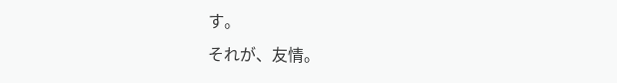す。
それが、友情。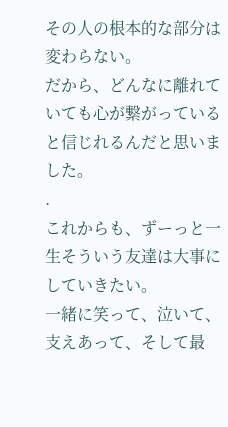その人の根本的な部分は変わらない。
だから、どんなに離れていても心が繋がっていると信じれるんだと思いました。
.
これからも、ずーっと一生そういう友達は大事にしていきたい。
一緒に笑って、泣いて、支えあって、そして最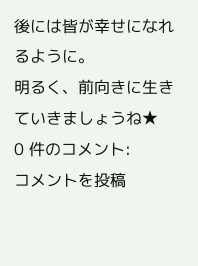後には皆が幸せになれるように。
明るく、前向きに生きていきましょうね★
0 件のコメント:
コメントを投稿